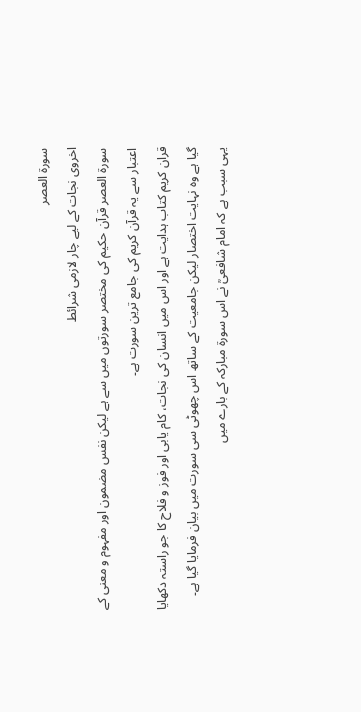سورۃ العصر
اخروی نجات کے لیے چار لازمی شرائط
سورۃ العصر قرآن حکیم کی مختصر سورتوں میں سے ہے لیکن نفس مضمون اور مفہوم و معنی کے اعتبار سے یہ قرآن کریم کی جامع ترین سورت ہے۔
قران کریم کتاب ہدایت ہے اور اس میں انسان کی نجات، کام یابی اور فوز و فلاح کا جو راستہ دکھایا گیا ہے وہ نہایت اختصار لیکن جامعیت کے ساتھ اس چھوٹی سی سورت میں بیان فرمایا گیا ہے۔ یہی سبب ہے کہ امام شافعیؒ نے اس سورۃ مبارکہ کے بارے میں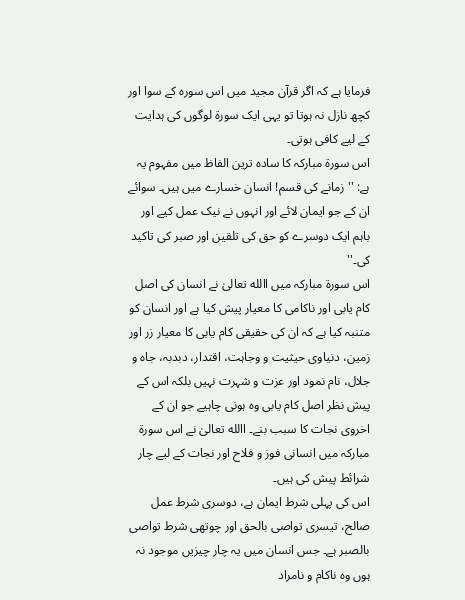فرمایا ہے کہ اگر قرآن مجید میں اس سورہ کے سوا اور کچھ نازل نہ ہوتا تو یہی ایک سورۃ لوگوں کی ہدایت کے لیے کافی ہوتی۔
اس سورۃ مبارکہ کا سادہ ترین الفاظ میں مفہوم یہ ہے: ''زمانے کی قسم! انسان خسارے میں ہیں۔ سوائے ان کے جو ایمان لائے اور انہوں نے نیک عمل کیے اور باہم ایک دوسرے کو حق کی تلقین اور صبر کی تاکید کی۔''
اس سورۃ مبارکہ میں االله تعالیٰ نے انسان کی اصل کام یابی اور ناکامی کا معیار پیش کیا ہے اور انسان کو متنبہ کیا ہے کہ ان کی حقیقی کام یابی کا معیار زر اور زمین، دنیاوی حیثیت و وجاہت، اقتدار، دبدبہ، جاہ و جلال، نام نمود اور عزت و شہرت نہیں بلکہ اس کے پیش نظر اصل کام یابی وہ ہونی چاہیے جو ان کے اخروی نجات کا سبب بنے۔ االله تعالیٰ نے اس سورۃ مبارکہ میں انسانی فوز و فلاح اور نجات کے لیے چار شرائط پیش کی ہیں۔
اس کی پہلی شرط ایمان ہے، دوسری شرط عمل صالح، تیسری تواصی بالحق اور چوتھی شرط تواصی بالصبر ہے۔ جس انسان میں یہ چار چیزیں موجود نہ ہوں وہ ناکام و نامراد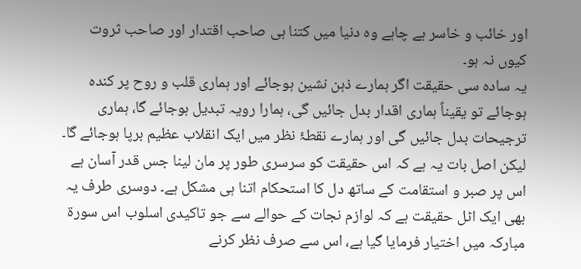اور خائب و خاسر ہے چاہے وہ دنیا میں کتنا ہی صاحب اقتدار اور صاحب ثروت کیوں نہ ہو۔
یہ سادہ سی حقیقت اگر ہمارے ذہن نشین ہوجائے اور ہماری قلب و روح پر کندہ ہوجائے تو یقیناً ہماری اقدار بدل جائیں گی، ہمارا رویہ تبدیل ہوجائے گا، ہماری ترجیحات بدل جائیں گی اور ہمارے نقطۂ نظر میں ایک انقلاب عظیم برپا ہوجائے گا۔
لیکن اصل بات یہ ہے کہ اس حقیقت کو سرسری طور پر مان لینا جس قدر آسان ہے اس پر صبر و استقامت کے ساتھ دل کا استحکام اتنا ہی مشکل ہے۔ دوسری طرف یہ بھی ایک اٹل حقیقت ہے کہ لوازم نجات کے حوالے سے جو تاکیدی اسلوب اس سورۃ مبارکہ میں اختیار فرمایا گیا ہے، اس سے صرف نظر کرنے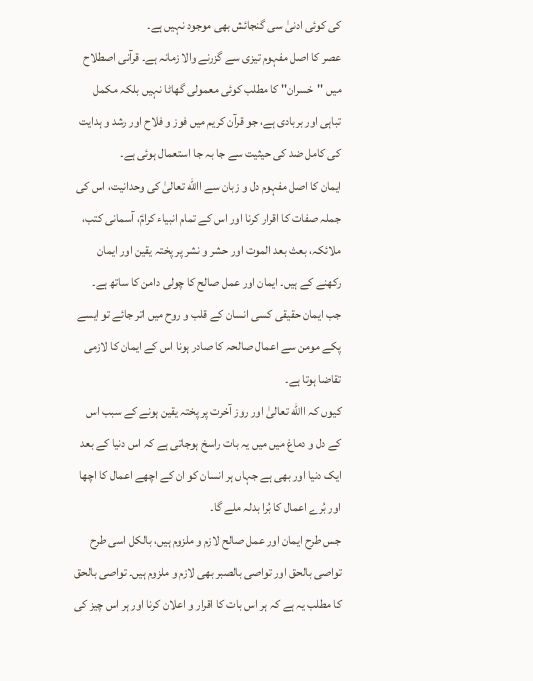کی کوئی ادنیٰ سی گنجائش بھی موجود نہیں ہے۔
عصر کا اصل مفہوم تیزی سے گزرنے والا زمانہ ہے۔ قرآنی اصطلاح میں ''خسران'' کا مطلب کوئی معمولی گھاٹا نہیں بلکہ مکمل تباہی اور بربادی ہے، جو قرآن کریم میں فوز و فلاح اور رشد و ہدایت کی کامل ضد کی حیثیت سے جا بہ جا استعمال ہوئی ہے۔
ایمان کا اصل مفہوم دل و زبان سے االله تعالیٰ کی وحدانیت، اس کی جملہ صفات کا اقرار کرنا اور اس کے تمام انبیاء کرامؑ، آسمانی کتب، ملائکہ، بعث بعد الموت اور حشر و نشر پر پختہ یقین اور ایمان رکھنے کے ہیں۔ ایمان اور عمل صالح کا چولی دامن کا ساتھ ہے۔
جب ایمان حقیقی کسی انسان کے قلب و روح میں اتر جائے تو ایسے پکے مومن سے اعمال صالحہ کا صادر ہونا اس کے ایمان کا لازمی تقاضا ہوتا ہے۔
کیوں کہ االله تعالیٰ اور روز آخرت پر پختہ یقین ہونے کے سبب اس کے دل و دماغ میں میں یہ بات راسخ ہوجاتی ہے کہ اس دنیا کے بعد ایک دنیا اور بھی ہے جہاں ہر انسان کو ان کے اچھے اعمال کا اچھا اور بُرے اعمال کا بُرا بدلہ ملے گا۔
جس طرح ایمان اور عمل صالح لازم و ملزوم ہیں، بالکل اسی طرح تواصی بالحق اور تواصی بالصبر بھی لازم و ملزوم ہیں۔ تواصی بالحق کا مطلب یہ ہے کہ ہر اس بات کا اقرار و اعلان کرنا اور ہر اس چیز کی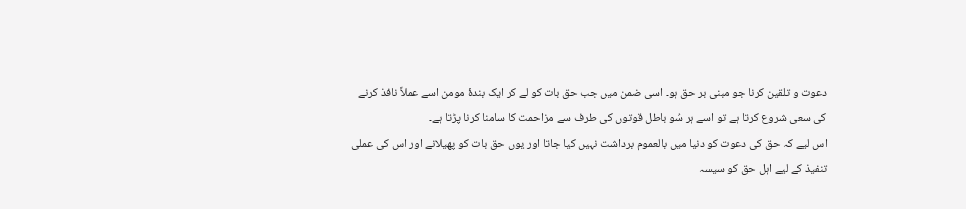دعوت و تلقین کرنا جو مبنی بر حق ہو۔ اسی ضمن میں جب حق بات کو لے کر ایک بندۂ مومن اسے عملاً نافذ کرنے کی سعی شروع کرتا ہے تو اسے ہر سُو باطل قوتوں کی طرف سے مزاحمت کا سامنا کرنا پڑتا ہے۔
اس لیے کہ حق کی دعوت کو دنیا میں بالعموم برداشت نہیں کیا جاتا اور یوں حق بات کو پھیلانے اور اس کی عملی تنفیذ کے لیے اہل حق کو سیسہ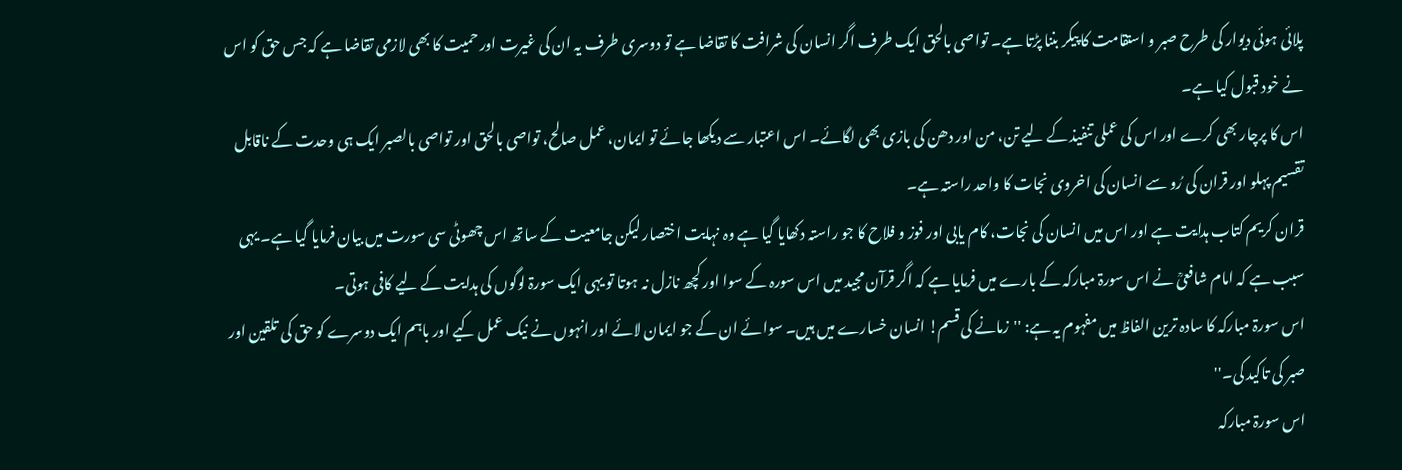پلائی ہوئی دیوار کی طرح صبر و استقامت کا پیکر بننا پڑتا ہے۔ تواصی بالحق ایک طرف اگر انسان کی شرافت کا تقاضا ہے تو دوسری طرف یہ ان کی غیرت اور حمیت کا بھی لازمی تقاضا ہے کہ جس حق کو اس نے خود قبول کیا ہے۔
اس کا پرچار بھی کرے اور اس کی عملی تنفیذ کے لیے تن، من اور دھن کی بازی بھی لگائے۔ اس اعتبار سے دیکھا جائے تو ایمان، عمل صالح، تواصی بالحق اور تواصی بالصبر ایک ہی وحدت کے ناقابل تقسیم پہلو اور قران کی رُو سے انسان کی اخروی نجات کا واحد راستہ ہے۔
قران کریم کتاب ہدایت ہے اور اس میں انسان کی نجات، کام یابی اور فوز و فلاح کا جو راستہ دکھایا گیا ہے وہ نہایت اختصار لیکن جامعیت کے ساتھ اس چھوٹی سی سورت میں بیان فرمایا گیا ہے۔ یہی سبب ہے کہ امام شافعیؒ نے اس سورۃ مبارکہ کے بارے میں فرمایا ہے کہ اگر قرآن مجید میں اس سورہ کے سوا اور کچھ نازل نہ ہوتا تو یہی ایک سورۃ لوگوں کی ہدایت کے لیے کافی ہوتی۔
اس سورۃ مبارکہ کا سادہ ترین الفاظ میں مفہوم یہ ہے: ''زمانے کی قسم! انسان خسارے میں ہیں۔ سوائے ان کے جو ایمان لائے اور انہوں نے نیک عمل کیے اور باہم ایک دوسرے کو حق کی تلقین اور صبر کی تاکید کی۔''
اس سورۃ مبارکہ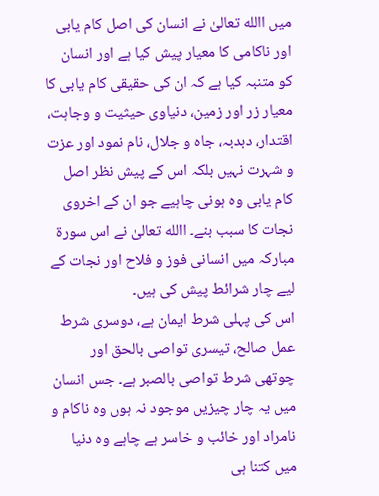میں االله تعالیٰ نے انسان کی اصل کام یابی اور ناکامی کا معیار پیش کیا ہے اور انسان کو متنبہ کیا ہے کہ ان کی حقیقی کام یابی کا معیار زر اور زمین، دنیاوی حیثیت و وجاہت، اقتدار، دبدبہ، جاہ و جلال، نام نمود اور عزت و شہرت نہیں بلکہ اس کے پیش نظر اصل کام یابی وہ ہونی چاہیے جو ان کے اخروی نجات کا سبب بنے۔ االله تعالیٰ نے اس سورۃ مبارکہ میں انسانی فوز و فلاح اور نجات کے لیے چار شرائط پیش کی ہیں۔
اس کی پہلی شرط ایمان ہے، دوسری شرط عمل صالح، تیسری تواصی بالحق اور چوتھی شرط تواصی بالصبر ہے۔ جس انسان میں یہ چار چیزیں موجود نہ ہوں وہ ناکام و نامراد اور خائب و خاسر ہے چاہے وہ دنیا میں کتنا ہی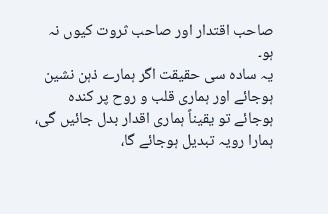صاحب اقتدار اور صاحب ثروت کیوں نہ ہو۔
یہ سادہ سی حقیقت اگر ہمارے ذہن نشین ہوجائے اور ہماری قلب و روح پر کندہ ہوجائے تو یقیناً ہماری اقدار بدل جائیں گی، ہمارا رویہ تبدیل ہوجائے گا،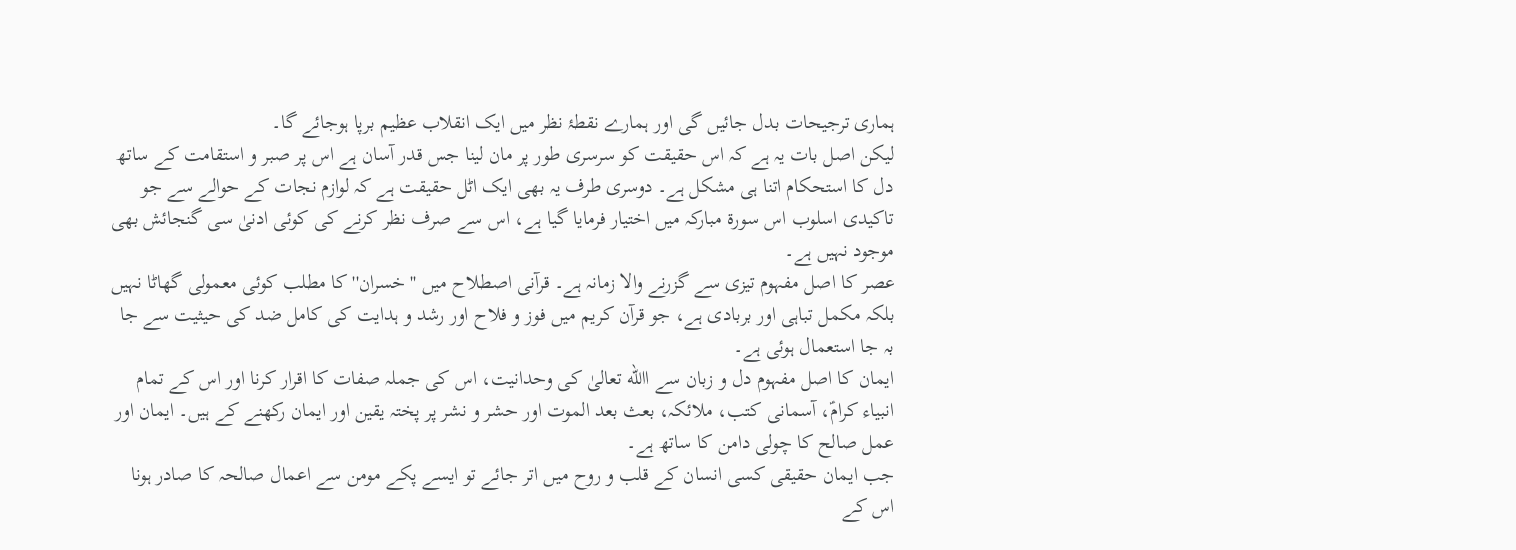ہماری ترجیحات بدل جائیں گی اور ہمارے نقطۂ نظر میں ایک انقلاب عظیم برپا ہوجائے گا۔
لیکن اصل بات یہ ہے کہ اس حقیقت کو سرسری طور پر مان لینا جس قدر آسان ہے اس پر صبر و استقامت کے ساتھ دل کا استحکام اتنا ہی مشکل ہے۔ دوسری طرف یہ بھی ایک اٹل حقیقت ہے کہ لوازم نجات کے حوالے سے جو تاکیدی اسلوب اس سورۃ مبارکہ میں اختیار فرمایا گیا ہے، اس سے صرف نظر کرنے کی کوئی ادنیٰ سی گنجائش بھی موجود نہیں ہے۔
عصر کا اصل مفہوم تیزی سے گزرنے والا زمانہ ہے۔ قرآنی اصطلاح میں ''خسران'' کا مطلب کوئی معمولی گھاٹا نہیں بلکہ مکمل تباہی اور بربادی ہے، جو قرآن کریم میں فوز و فلاح اور رشد و ہدایت کی کامل ضد کی حیثیت سے جا بہ جا استعمال ہوئی ہے۔
ایمان کا اصل مفہوم دل و زبان سے االله تعالیٰ کی وحدانیت، اس کی جملہ صفات کا اقرار کرنا اور اس کے تمام انبیاء کرامؑ، آسمانی کتب، ملائکہ، بعث بعد الموت اور حشر و نشر پر پختہ یقین اور ایمان رکھنے کے ہیں۔ ایمان اور عمل صالح کا چولی دامن کا ساتھ ہے۔
جب ایمان حقیقی کسی انسان کے قلب و روح میں اتر جائے تو ایسے پکے مومن سے اعمال صالحہ کا صادر ہونا اس کے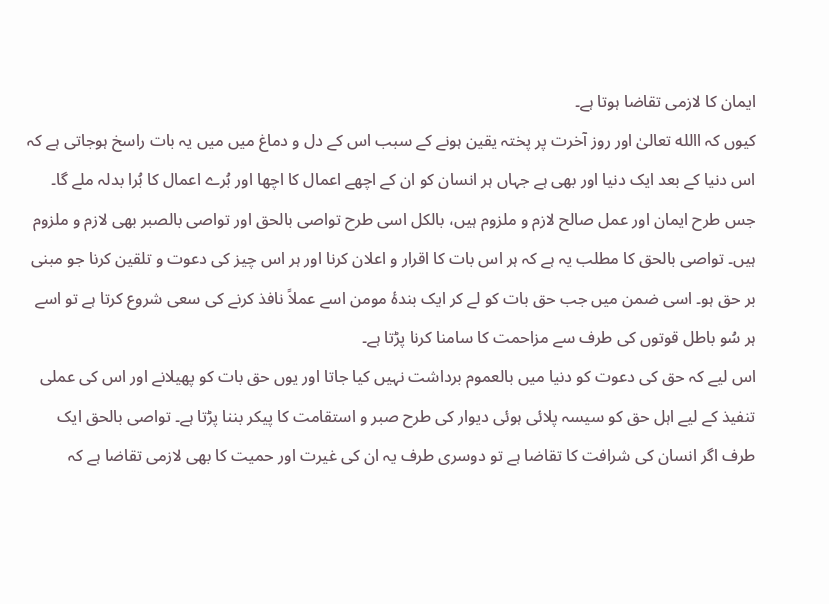ایمان کا لازمی تقاضا ہوتا ہے۔
کیوں کہ االله تعالیٰ اور روز آخرت پر پختہ یقین ہونے کے سبب اس کے دل و دماغ میں میں یہ بات راسخ ہوجاتی ہے کہ اس دنیا کے بعد ایک دنیا اور بھی ہے جہاں ہر انسان کو ان کے اچھے اعمال کا اچھا اور بُرے اعمال کا بُرا بدلہ ملے گا۔
جس طرح ایمان اور عمل صالح لازم و ملزوم ہیں، بالکل اسی طرح تواصی بالحق اور تواصی بالصبر بھی لازم و ملزوم ہیں۔ تواصی بالحق کا مطلب یہ ہے کہ ہر اس بات کا اقرار و اعلان کرنا اور ہر اس چیز کی دعوت و تلقین کرنا جو مبنی بر حق ہو۔ اسی ضمن میں جب حق بات کو لے کر ایک بندۂ مومن اسے عملاً نافذ کرنے کی سعی شروع کرتا ہے تو اسے ہر سُو باطل قوتوں کی طرف سے مزاحمت کا سامنا کرنا پڑتا ہے۔
اس لیے کہ حق کی دعوت کو دنیا میں بالعموم برداشت نہیں کیا جاتا اور یوں حق بات کو پھیلانے اور اس کی عملی تنفیذ کے لیے اہل حق کو سیسہ پلائی ہوئی دیوار کی طرح صبر و استقامت کا پیکر بننا پڑتا ہے۔ تواصی بالحق ایک طرف اگر انسان کی شرافت کا تقاضا ہے تو دوسری طرف یہ ان کی غیرت اور حمیت کا بھی لازمی تقاضا ہے کہ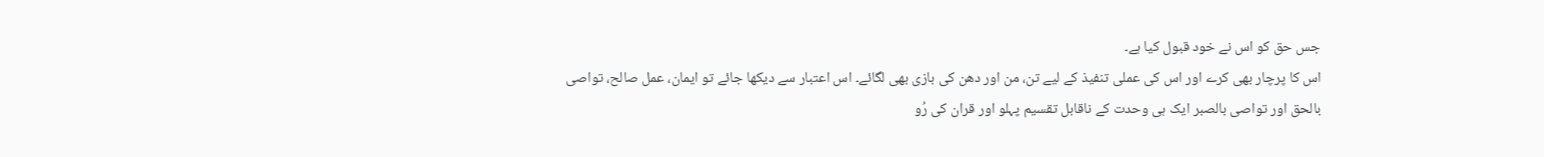جس حق کو اس نے خود قبول کیا ہے۔
اس کا پرچار بھی کرے اور اس کی عملی تنفیذ کے لیے تن، من اور دھن کی بازی بھی لگائے۔ اس اعتبار سے دیکھا جائے تو ایمان، عمل صالح، تواصی بالحق اور تواصی بالصبر ایک ہی وحدت کے ناقابل تقسیم پہلو اور قران کی رُو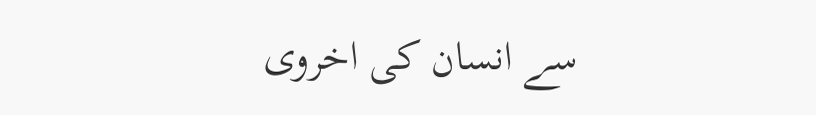سے انسان کی اخروی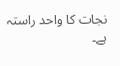نجات کا واحد راستہ ہے۔